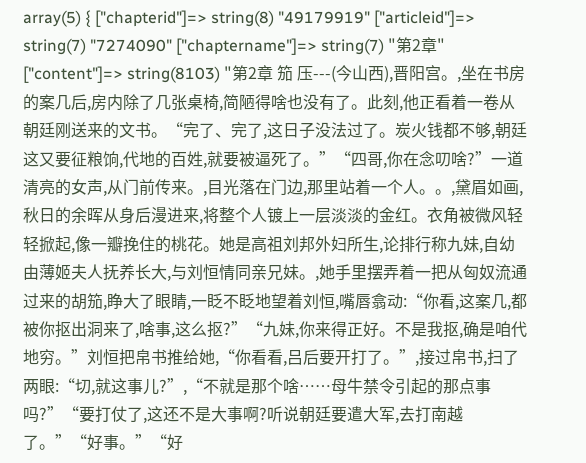array(5) { ["chapterid"]=> string(8) "49179919" ["articleid"]=> string(7) "7274090" ["chaptername"]=> string(7) "第2章" ["content"]=> string(8103) "第2章 笳 压---(今山西),晋阳宫。,坐在书房的案几后,房内除了几张桌椅,简陋得啥也没有了。此刻,他正看着一卷从朝廷刚送来的文书。“完了、完了,这日子没法过了。炭火钱都不够,朝廷这又要征粮饷,代地的百姓,就要被逼死了。”“四哥,你在念叨啥?”一道清亮的女声,从门前传来。,目光落在门边,那里站着一个人。。,黛眉如画,秋日的余晖从身后漫进来,将整个人镀上一层淡淡的金红。衣角被微风轻轻掀起,像一瓣挽住的桃花。她是高祖刘邦外妇所生,论排行称九妹,自幼由薄姬夫人抚养长大,与刘恒情同亲兄妹。,她手里摆弄着一把从匈奴流通过来的胡笳,睁大了眼睛,一眨不眨地望着刘恒,嘴唇翕动:“你看,这案几,都被你抠出洞来了,啥事,这么抠?”“九妹,你来得正好。不是我抠,确是咱代地穷。”刘恒把帛书推给她,“你看看,吕后要开打了。”,接过帛书,扫了两眼:“切,就这事儿?”,“不就是那个啥……母牛禁令引起的那点事吗?”“要打仗了,这还不是大事啊?听说朝廷要遣大军,去打南越了。”“好事。”“好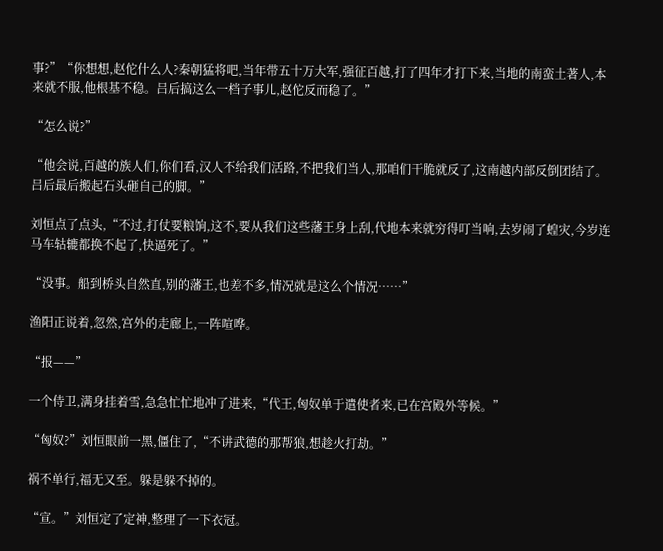事?”“你想想,赵佗什么人?秦朝猛将吧,当年带五十万大军,强征百越,打了四年才打下来,当地的南蛮土著人,本来就不服,他根基不稳。吕后搞这么一档子事儿,赵佗反而稳了。”

“怎么说?”

“他会说,百越的族人们,你们看,汉人不给我们活路,不把我们当人,那咱们干脆就反了,这南越内部反倒团结了。吕后最后搬起石头砸自己的脚。”

刘恒点了点头,“不过,打仗要粮饷,这不,要从我们这些藩王身上刮,代地本来就穷得叮当响,去岁闹了蝗灾,今岁连马车轱辘都换不起了,快逼死了。”

“没事。船到桥头自然直,别的藩王,也差不多,情况就是这么个情况……”

渔阳正说着,忽然,宫外的走廊上,一阵喧哗。

“报——”

一个侍卫,满身挂着雪,急急忙忙地冲了进来,“代王,匈奴单于遣使者来,已在宫殿外等候。”

“匈奴?”刘恒眼前一黑,僵住了,“不讲武德的那帮狼,想趁火打劫。”

祸不单行,福无又至。躲是躲不掉的。

“宣。”刘恒定了定神,整理了一下衣冠。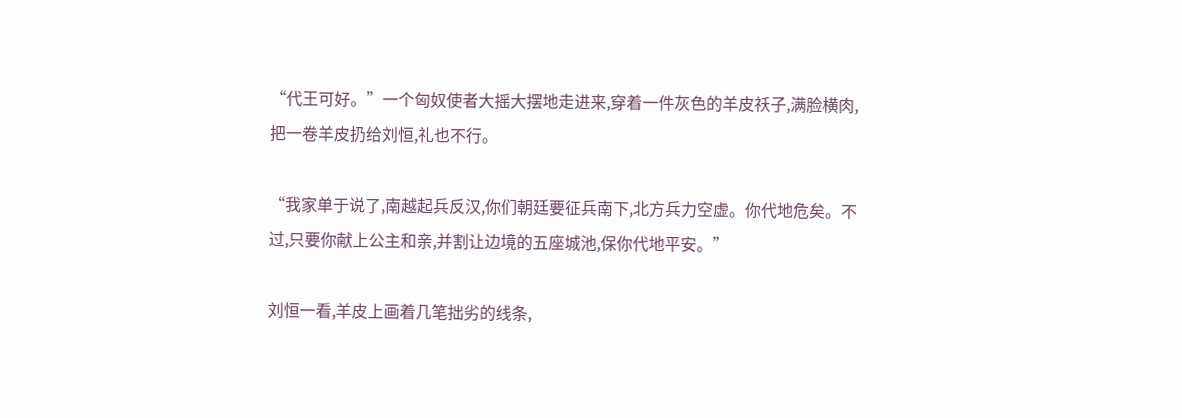“代王可好。”一个匈奴使者大摇大摆地走进来,穿着一件灰色的羊皮祅子,满脸横肉,把一卷羊皮扔给刘恒,礼也不行。

“我家单于说了,南越起兵反汉,你们朝廷要征兵南下,北方兵力空虚。你代地危矣。不过,只要你献上公主和亲,并割让边境的五座城池,保你代地平安。”

刘恒一看,羊皮上画着几笔拙劣的线条,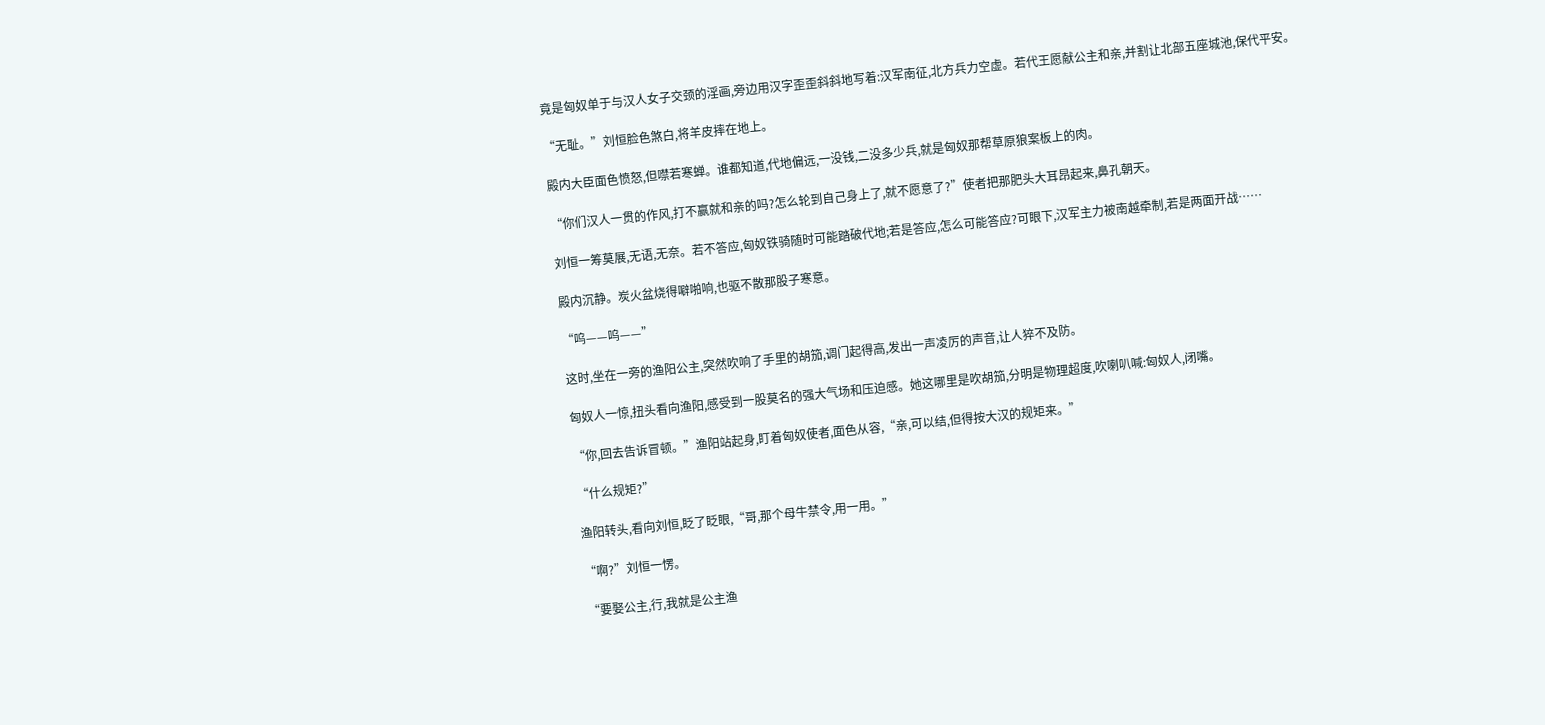竟是匈奴单于与汉人女子交颈的淫画,旁边用汉字歪歪斜斜地写着:汉军南征,北方兵力空虚。若代王愿献公主和亲,并割让北部五座城池,保代平安。

“无耻。”刘恒脸色煞白,将羊皮摔在地上。

殿内大臣面色愤怒,但噤若寒蝉。谁都知道,代地偏远,一没钱,二没多少兵,就是匈奴那帮草原狼案板上的肉。

“你们汉人一贯的作风,打不赢就和亲的吗?怎么轮到自己身上了,就不愿意了?”使者把那肥头大耳昂起来,鼻孔朝天。

刘恒一筹莫展,无语,无奈。若不答应,匈奴铁骑随时可能踏破代地;若是答应,怎么可能答应?可眼下,汉军主力被南越牵制,若是两面开战……

殿内沉静。炭火盆烧得噼啪响,也驱不散那股子寒意。

“呜——呜——”

这时,坐在一旁的渔阳公主,突然吹响了手里的胡笳,调门起得高,发出一声凌厉的声音,让人猝不及防。

匈奴人一惊,扭头看向渔阳,感受到一股莫名的强大气场和压迫感。她这哪里是吹胡笳,分明是物理超度,吹喇叭喊:匈奴人,闭嘴。

“你,回去告诉冒顿。”渔阳站起身,盯着匈奴使者,面色从容,“亲,可以结,但得按大汉的规矩来。”

“什么规矩?”

渔阳转头,看向刘恒,眨了眨眼,“哥,那个母牛禁令,用一用。”

“啊?”刘恒一愣。

“要娶公主,行,我就是公主渔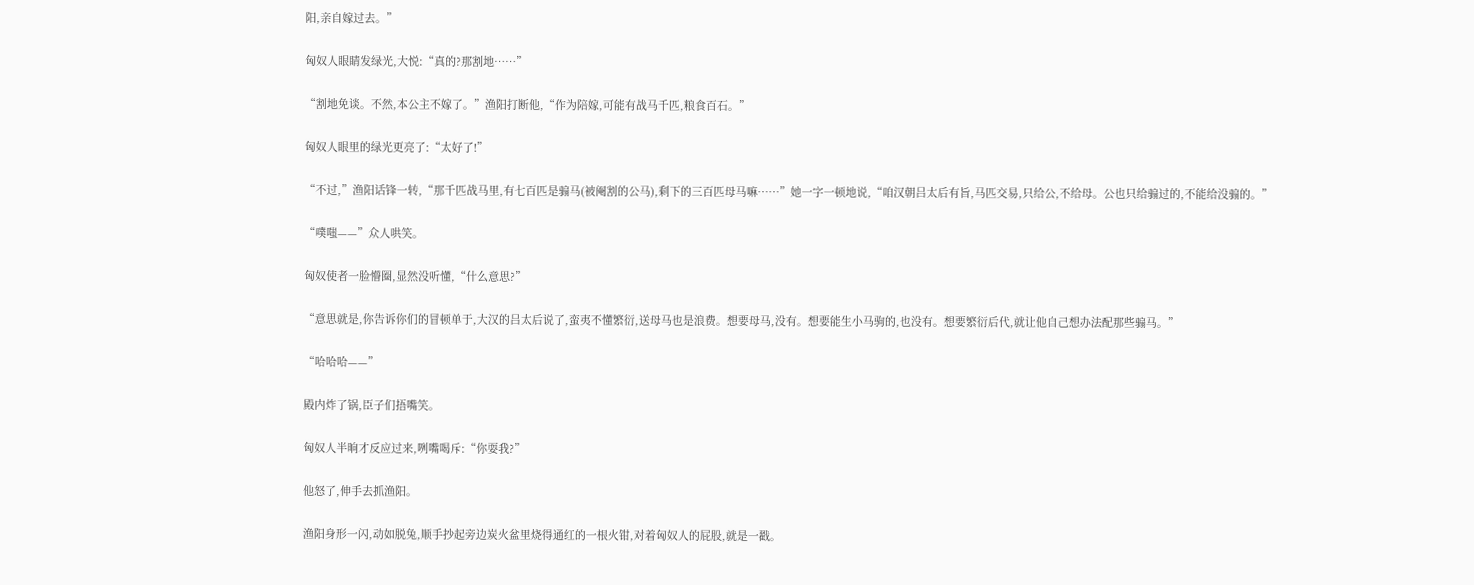阳,亲自嫁过去。”

匈奴人眼睛发绿光,大悦:“真的?那割地……”

“割地免谈。不然,本公主不嫁了。”渔阳打断他,“作为陪嫁,可能有战马千匹,粮食百石。”

匈奴人眼里的绿光更亮了:“太好了!”

“不过,”渔阳话锋一转,“那千匹战马里,有七百匹是骟马(被阉割的公马),剩下的三百匹母马嘛……”她一字一顿地说,“咱汉朝吕太后有旨,马匹交易,只给公,不给母。公也只给骟过的,不能给没骟的。”

“噗嗤——”众人哄笑。

匈奴使者一脸懵圈,显然没听懂,“什么意思?”

“意思就是,你告诉你们的冒顿单于,大汉的吕太后说了,蛮夷不懂繁衍,送母马也是浪费。想要母马,没有。想要能生小马驹的,也没有。想要繁衍后代,就让他自己想办法配那些骟马。”

“哈哈哈——”

殿内炸了锅,臣子们捂嘴笑。

匈奴人半晌才反应过来,咧嘴喝斥:“你耍我?”

他怒了,伸手去抓渔阳。

渔阳身形一闪,动如脱兔,顺手抄起旁边炭火盆里烧得通红的一根火钳,对着匈奴人的屁股,就是一戳。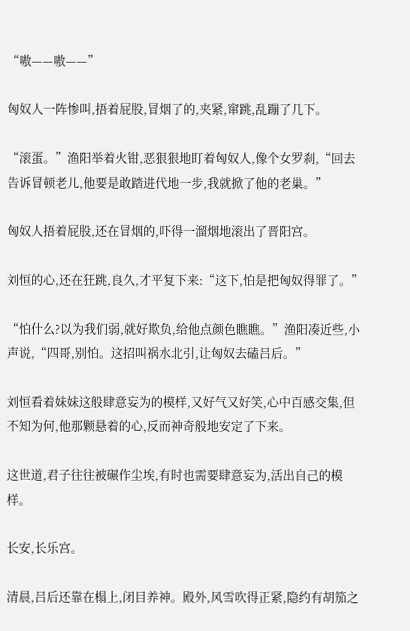“嗷——嗷——”

匈奴人一阵惨叫,捂着屁股,冒烟了的,夹紧,窜跳,乱蹦了几下。

“滚蛋。”渔阳举着火钳,恶狠狠地盯着匈奴人,像个女罗刹,“回去告诉冒顿老儿,他要是敢踏进代地一步,我就掀了他的老巢。”

匈奴人捂着屁股,还在冒烟的,吓得一溜烟地滚出了晋阳宫。

刘恒的心,还在狂跳,良久,才平复下来:“这下,怕是把匈奴得罪了。”

“怕什么?以为我们弱,就好欺负,给他点颜色瞧瞧。”渔阳凑近些,小声说,“四哥,别怕。这招叫祸水北引,让匈奴去磕吕后。”

刘恒看着妹妹这般肆意妄为的模样,又好气又好笑,心中百感交集,但不知为何,他那颗悬着的心,反而神奇般地安定了下来。

这世道,君子往往被碾作尘埃,有时也需要肆意妄为,活出自己的模样。

长安,长乐宫。

清晨,吕后还靠在榻上,闭目养神。殿外,风雪吹得正紧,隐约有胡笳之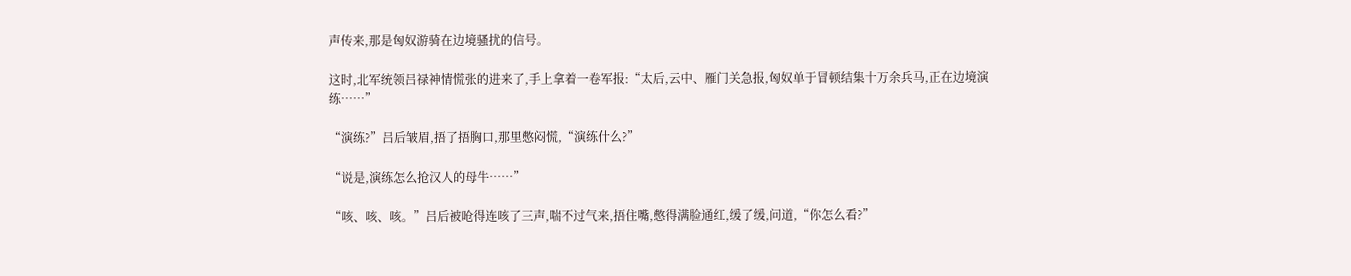声传来,那是匈奴游骑在边境骚扰的信号。

这时,北军统领吕禄神情慌张的进来了,手上拿着一卷军报:“太后,云中、雁门关急报,匈奴单于冒顿结集十万余兵马,正在边境演练……”

“演练?”吕后皱眉,捂了捂胸口,那里憋闷慌,“演练什么?”

“说是,演练怎么抢汉人的母牛……”

“咳、咳、咳。”吕后被呛得连咳了三声,喘不过气来,捂住嘴,憋得满脸通红,缓了缓,问道,“你怎么看?”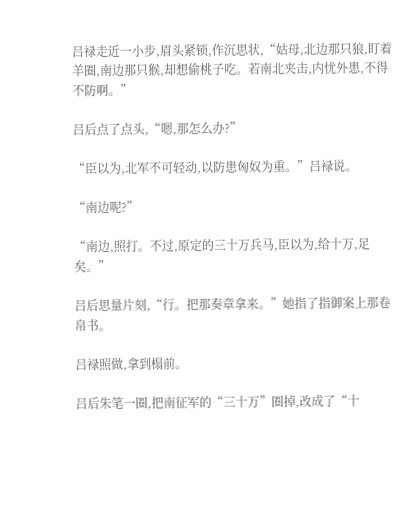吕䘵走近一小步,眉头紧锁,作沉思状,“姑母,北边那只狼,盯着羊圈,南边那只猴,却想偷桃子吃。若南北夹击,内忧外患,不得不防啊。”

吕后点了点头,“嗯,那怎么办?”

“臣以为,北军不可轻动,以防患匈奴为重。”吕䘵说。

“南边呢?”

“南边,照打。不过,原定的三十万兵马,臣以为,给十万,足矣。”

吕后思量片刻,“行。把那奏章拿来。”她指了指御案上那卷帛书。

吕䘵照做,拿到榻前。

吕后朱笔一圈,把南征军的“三十万”圈掉,改成了“十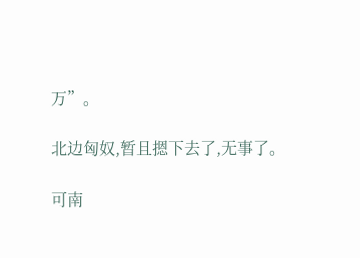万”。

北边匈奴,暂且摁下去了,无事了。

可南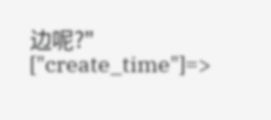边呢?" ["create_time"]=>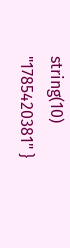string(10) "1785420381" }